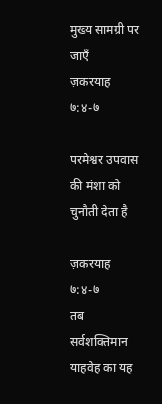मुख्य सामग्री पर जाएँ
ज़करयाह ७:४-७

परमेश्वर उपवास की मंशा को चुनौती देता है

ज़करयाह ७:४-७
तब सर्वशक्तिमान याहवेह का यह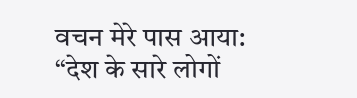वचन मेरे पास आया:
“देश के सारे लोगों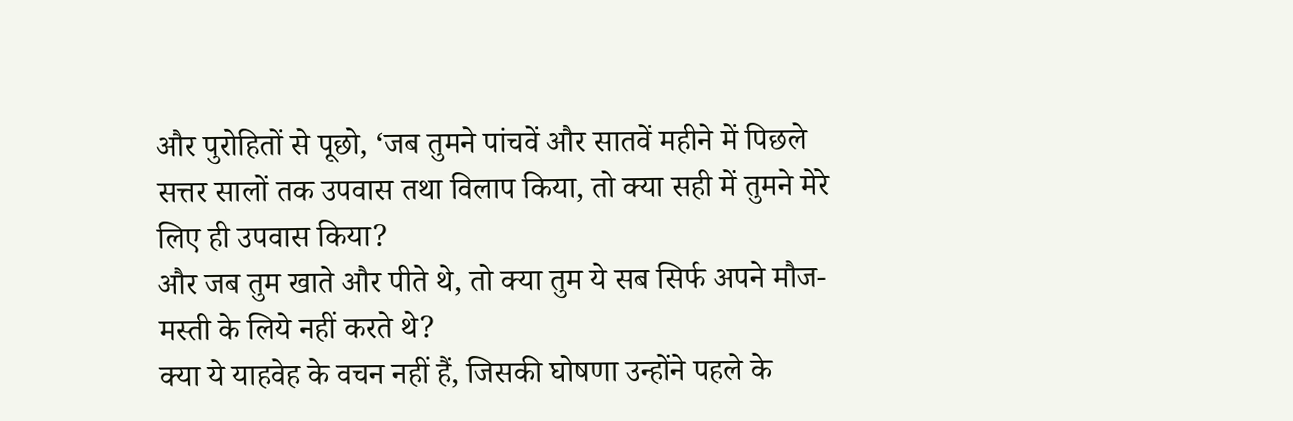और पुरोहितों से पूछो, ‘जब तुमने पांचवें और सातवें महीने में पिछले सत्तर सालों तक उपवास तथा विलाप किया, तो क्या सही में तुमने मेरे लिए ही उपवास किया?
और जब तुम खाते और पीते थे, तो क्या तुम ये सब सिर्फ अपने मौज-मस्ती के लिये नहीं करते थे?
क्या ये याहवेह के वचन नहीं हैं, जिसकी घोषणा उन्होंने पहले के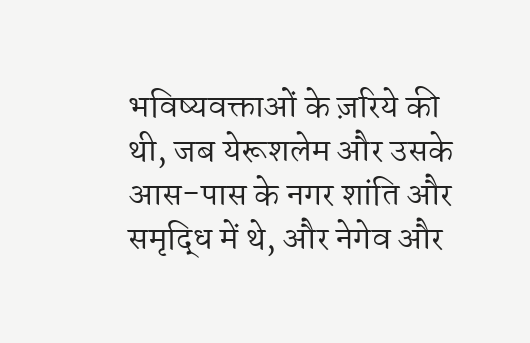भविष्यवक्ताओं के ज़रिये की थी, जब येरूशलेम और उसके आस-पास के नगर शांति और समृद्धि में थे, और नेगेव और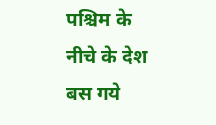पश्चिम के नीचे के देश बस गये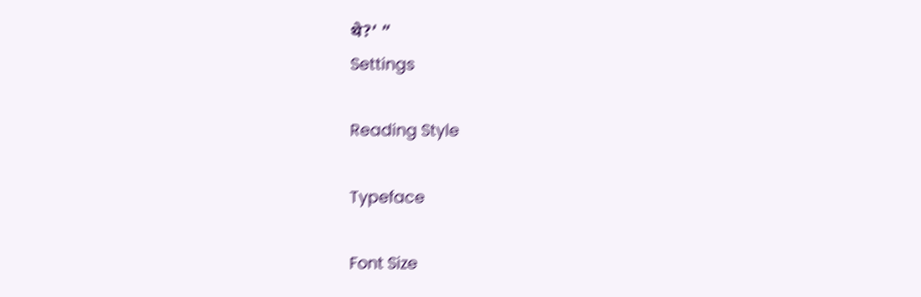थे?’ ”
Settings

Reading Style

Typeface

Font Size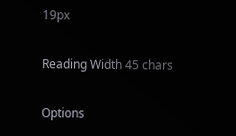19px

Reading Width 45 chars

Options